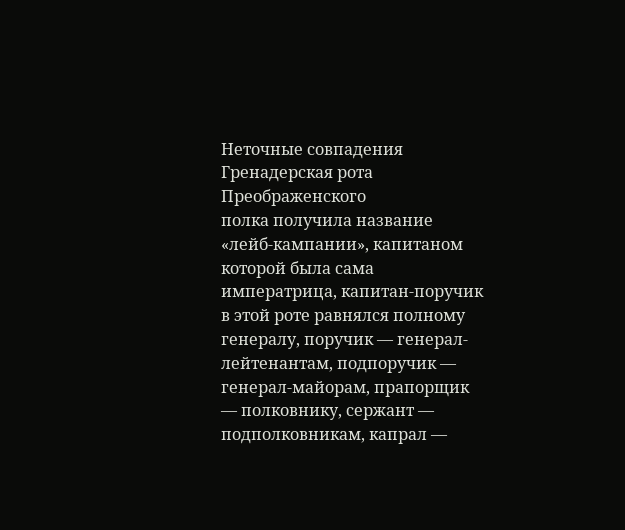Неточные совпадения
Гренадерская рота Преображенского
полка получила название «лейб-кампании», капитаном которой была сама императрица, капитан-поручик в этой роте равнялся полному
генералу, поручик — генерал-лейтенантам, подпоручик — генерал-майорам, прапорщик — полковнику, сержант — подполковникам, капрал —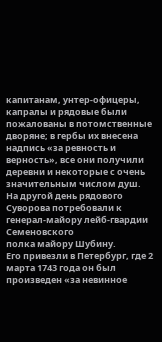капитанам, унтер-офицеры, капралы и рядовые были пожалованы в потомственные дворяне; в гербы их внесена надпись «за ревность и верность», все они получили деревни и некоторые с очень значительным числом душ.
На другой день рядового Суворова потребовали к генерал-майору лейб-гвардии Семеновского
полка майору Шубину.
Его привезли в Петербург, где 2 марта 1743 года он был произведен «за невинное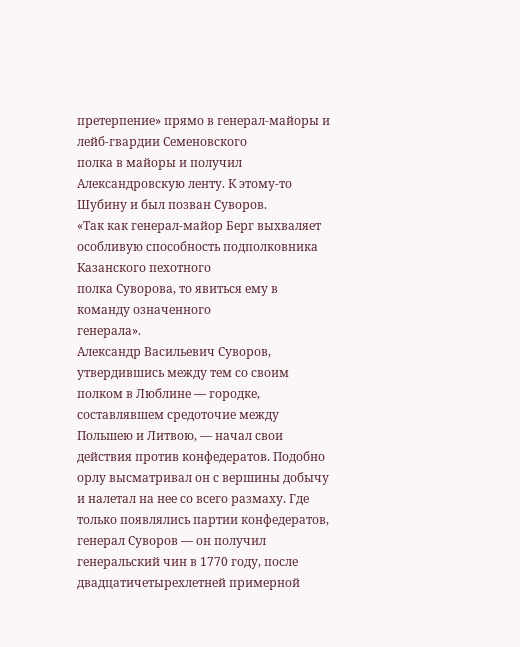претерпение» прямо в генерал-майоры и лейб-гвардии Семеновского
полка в майоры и получил Александровскую ленту. К этому-то Шубину и был позван Суворов.
«Так как генерал-майор Берг выхваляет особливую способность подполковника Казанского пехотного
полка Суворова, то явиться ему в команду означенного
генерала».
Александр Васильевич Суворов, утвердившись между тем со своим
полком в Люблине — городке, составлявшем средоточие между Польшею и Литвою, — начал свои действия против конфедератов. Подобно орлу высматривал он с вершины добычу и налетал на нее со всего размаху. Где только появлялись партии конфедератов,
генерал Суворов — он получил генеральский чин в 1770 году, после двадцатичетырехлетней примерной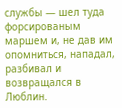службы — шел туда форсированым маршем и, не дав им опомниться, нападал, разбивал и возвращался в Люблин.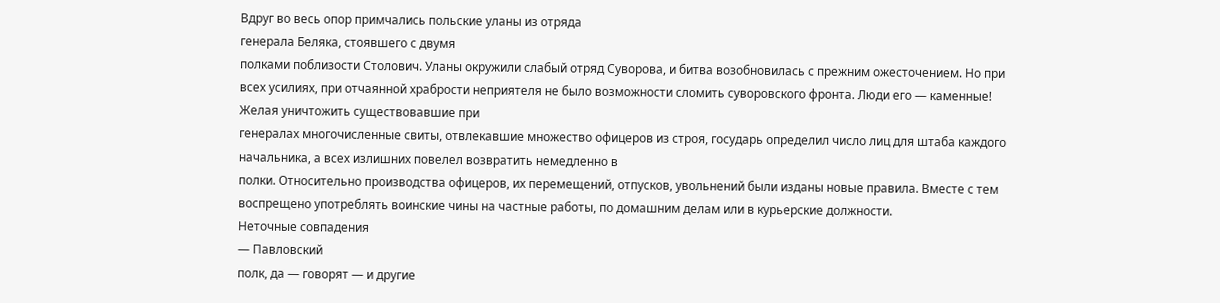Вдруг во весь опор примчались польские уланы из отряда
генерала Беляка, стоявшего с двумя
полками поблизости Столович. Уланы окружили слабый отряд Суворова, и битва возобновилась с прежним ожесточением. Но при всех усилиях, при отчаянной храбрости неприятеля не было возможности сломить суворовского фронта. Люди его — каменные!
Желая уничтожить существовавшие при
генералах многочисленные свиты, отвлекавшие множество офицеров из строя, государь определил число лиц для штаба каждого начальника, а всех излишних повелел возвратить немедленно в
полки. Относительно производства офицеров, их перемещений, отпусков, увольнений были изданы новые правила. Вместе с тем воспрещено употреблять воинские чины на частные работы, по домашним делам или в курьерские должности.
Неточные совпадения
— Павловский
полк, да — говорят — и другие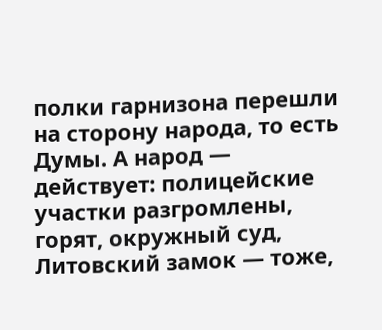полки гарнизона перешли на сторону народа, то есть Думы. А народ — действует: полицейские участки разгромлены, горят, окружный суд, Литовский замок — тоже,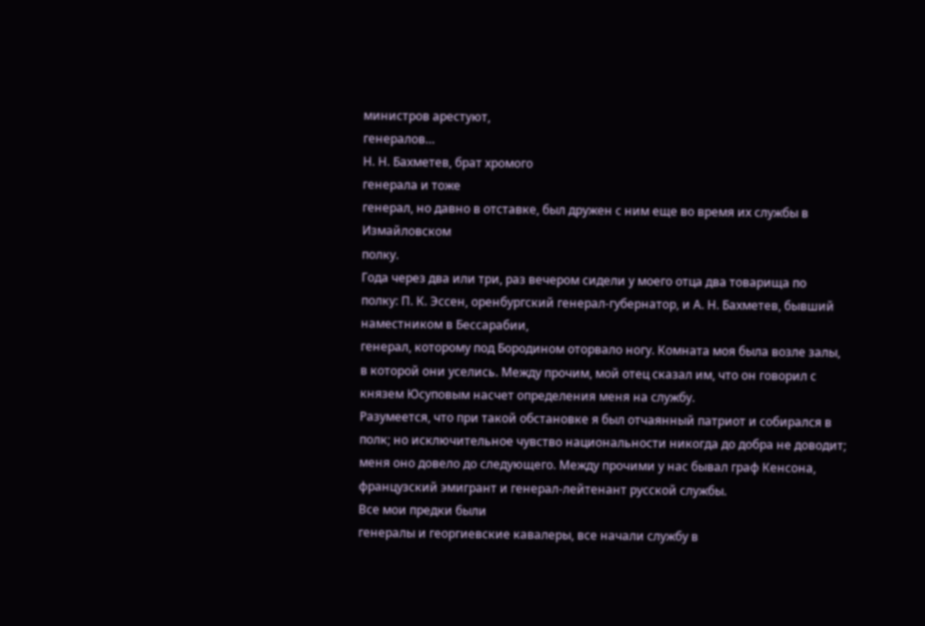министров арестуют,
генералов…
Н. Н. Бахметев, брат хромого
генерала и тоже
генерал, но давно в отставке, был дружен с ним еще во время их службы в Измайловском
полку.
Года через два или три, раз вечером сидели у моего отца два товарища по
полку: П. К. Эссен, оренбургский генерал-губернатор, и А. Н. Бахметев, бывший наместником в Бессарабии,
генерал, которому под Бородином оторвало ногу. Комната моя была возле залы, в которой они уселись. Между прочим, мой отец сказал им, что он говорил с князем Юсуповым насчет определения меня на службу.
Разумеется, что при такой обстановке я был отчаянный патриот и собирался в
полк; но исключительное чувство национальности никогда до добра не доводит; меня оно довело до следующего. Между прочими у нас бывал граф Кенсона, французский эмигрант и генерал-лейтенант русской службы.
Все мои предки были
генералы и георгиевские кавалеры, все начали службу в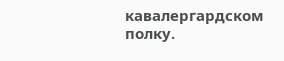кавалергардском
полку.